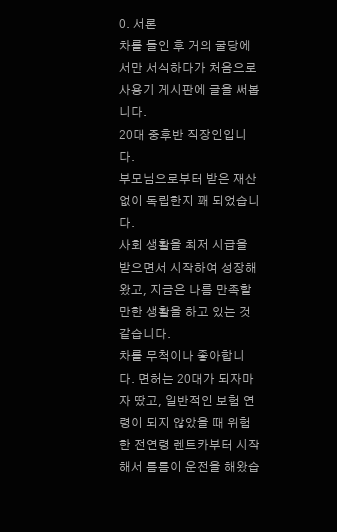0. 서론
차를 들인 후 거의 굴당에서만 서식하다가 처음으로 사용기 게시판에 글을 써봅니다.
20대 중후반 직장인입니다.
부모님으로부터 받은 재산 없이 독립한지 꽤 되었습니다.
사회 생활을 최저 시급을 받으면서 시작하여 성장해왔고, 지금은 나름 만족할만한 생활을 하고 있는 것 같습니다.
차를 무척이나 좋아합니다. 면허는 20대가 되자마자 땄고, 일반적인 보험 연령이 되지 않았을 때 위험한 전연령 렌트카부터 시작해서 틈틈이 운전을 해왔습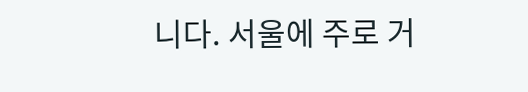니다. 서울에 주로 거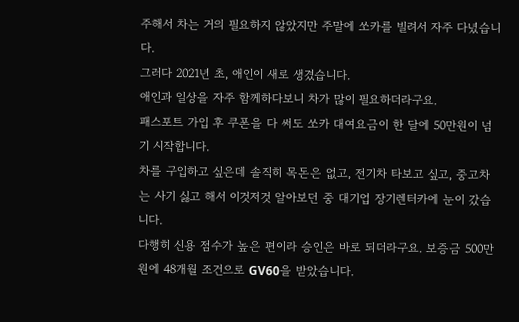주해서 차는 거의 필요하지 않았지만 주말에 쏘카를 빌려서 자주 다녔습니다.
그러다 2021년 초, 애인이 새로 생겼습니다.
애인과 일상을 자주 함께하다보니 차가 많이 필요하더라구요.
패스포트 가입 후 쿠폰을 다 써도 쏘카 대여요금이 한 달에 50만원이 넘기 시작합니다.
차를 구입하고 싶은데 솔직히 목돈은 없고, 전기차 타보고 싶고, 중고차는 사기 싫고 해서 이것저것 알아보던 중 대기업 장기렌터카에 눈이 갔습니다.
다행히 신용 점수가 높은 편이라 승인은 바로 되더라구요. 보증금 500만원에 48개월 조건으로 GV60을 받았습니다.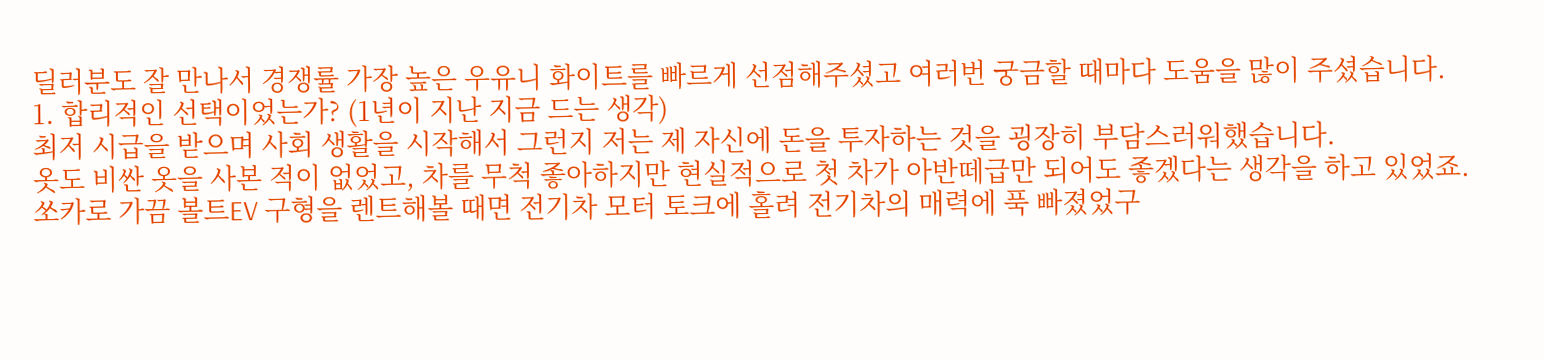딜러분도 잘 만나서 경쟁률 가장 높은 우유니 화이트를 빠르게 선점해주셨고 여러번 궁금할 때마다 도움을 많이 주셨습니다.
1. 합리적인 선택이었는가? (1년이 지난 지금 드는 생각)
최저 시급을 받으며 사회 생활을 시작해서 그런지 저는 제 자신에 돈을 투자하는 것을 굉장히 부담스러워했습니다.
옷도 비싼 옷을 사본 적이 없었고, 차를 무척 좋아하지만 현실적으로 첫 차가 아반떼급만 되어도 좋겠다는 생각을 하고 있었죠.
쏘카로 가끔 볼트EV 구형을 렌트해볼 때면 전기차 모터 토크에 홀려 전기차의 매력에 푹 빠졌었구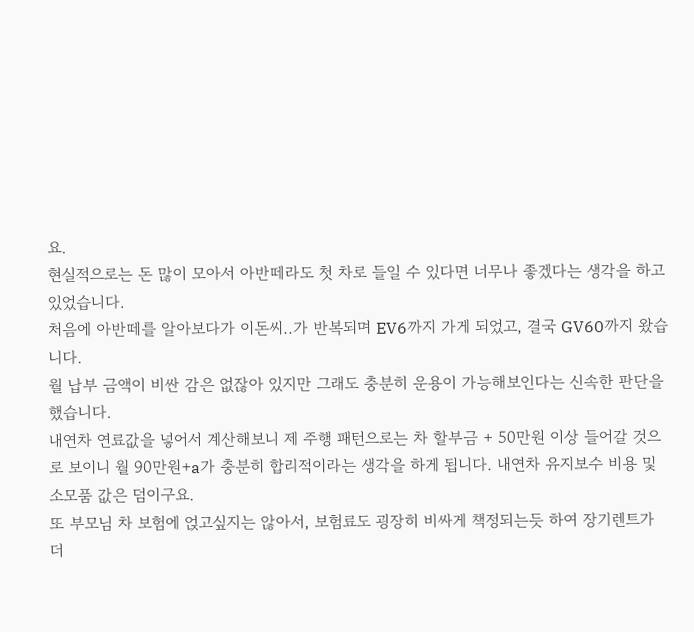요.
현실적으로는 돈 많이 모아서 아반떼라도 첫 차로 들일 수 있다면 너무나 좋겠다는 생각을 하고 있었습니다.
처음에 아반떼를 알아보다가 이돈씨..가 반복되며 EV6까지 가게 되었고, 결국 GV60까지 왔습니다.
월 납부 금액이 비싼 감은 없잖아 있지만 그래도 충분히 운용이 가능해보인다는 신속한 판단을 했습니다.
내연차 연료값을 넣어서 계산해보니 제 주행 패턴으로는 차 할부금 + 50만원 이상 들어갈 것으로 보이니 월 90만원+a가 충분히 합리적이라는 생각을 하게 됩니다. 내연차 유지보수 비용 및 소모품 값은 덤이구요.
또 부모님 차 보험에 얹고싶지는 않아서, 보험료도 굉장히 비싸게 책정되는듯 하여 장기렌트가 더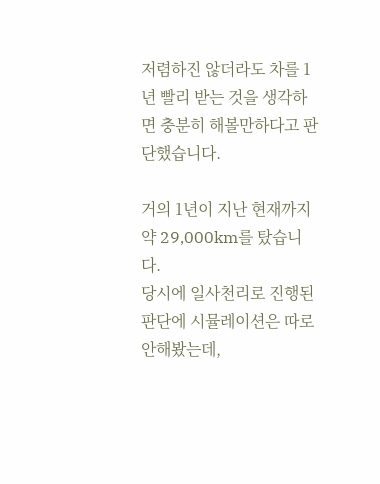저렴하진 않더라도 차를 1년 빨리 받는 것을 생각하면 충분히 해볼만하다고 판단했습니다.

거의 1년이 지난 현재까지 약 29,000km를 탔습니다.
당시에 일사천리로 진행된 판단에 시뮬레이션은 따로 안해봤는데,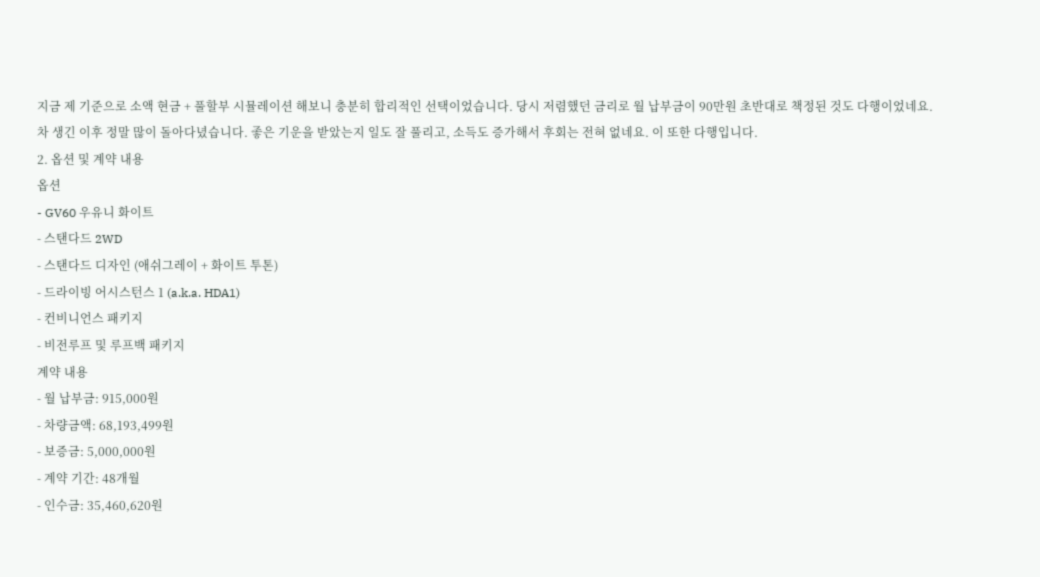지금 제 기준으로 소액 현금 + 풀할부 시뮬레이션 해보니 충분히 합리적인 선택이었습니다. 당시 저렴했던 금리로 월 납부금이 90만원 초반대로 책정된 것도 다행이었네요.
차 생긴 이후 정말 많이 돌아다녔습니다. 좋은 기운을 받았는지 일도 잘 풀리고, 소득도 증가해서 후회는 전혀 없네요. 이 또한 다행입니다.
2. 옵션 및 계약 내용
옵션
- GV60 우유니 화이트
- 스탠다드 2WD
- 스탠다드 디자인 (애쉬그레이 + 화이트 투톤)
- 드라이빙 어시스턴스 1 (a.k.a. HDA1)
- 컨비니언스 패키지
- 비전루프 및 루프백 패키지
계약 내용
- 월 납부금: 915,000원
- 차량금액: 68,193,499원
- 보증금: 5,000,000원
- 계약 기간: 48개월
- 인수금: 35,460,620원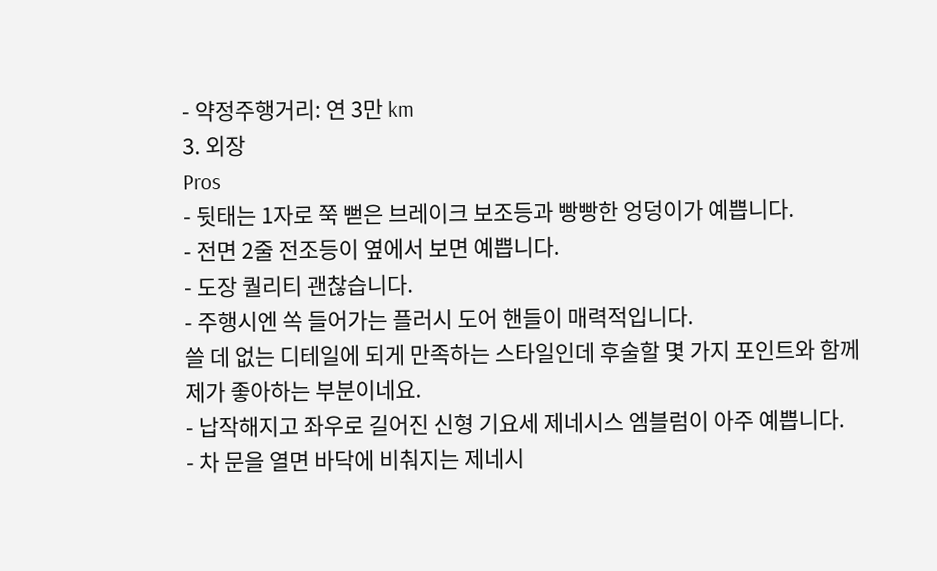- 약정주행거리: 연 3만 km
3. 외장
Pros
- 뒷태는 1자로 쭉 뻗은 브레이크 보조등과 빵빵한 엉덩이가 예쁩니다.
- 전면 2줄 전조등이 옆에서 보면 예쁩니다.
- 도장 퀄리티 괜찮습니다.
- 주행시엔 쏙 들어가는 플러시 도어 핸들이 매력적입니다.
쓸 데 없는 디테일에 되게 만족하는 스타일인데 후술할 몇 가지 포인트와 함께 제가 좋아하는 부분이네요.
- 납작해지고 좌우로 길어진 신형 기요세 제네시스 엠블럼이 아주 예쁩니다.
- 차 문을 열면 바닥에 비춰지는 제네시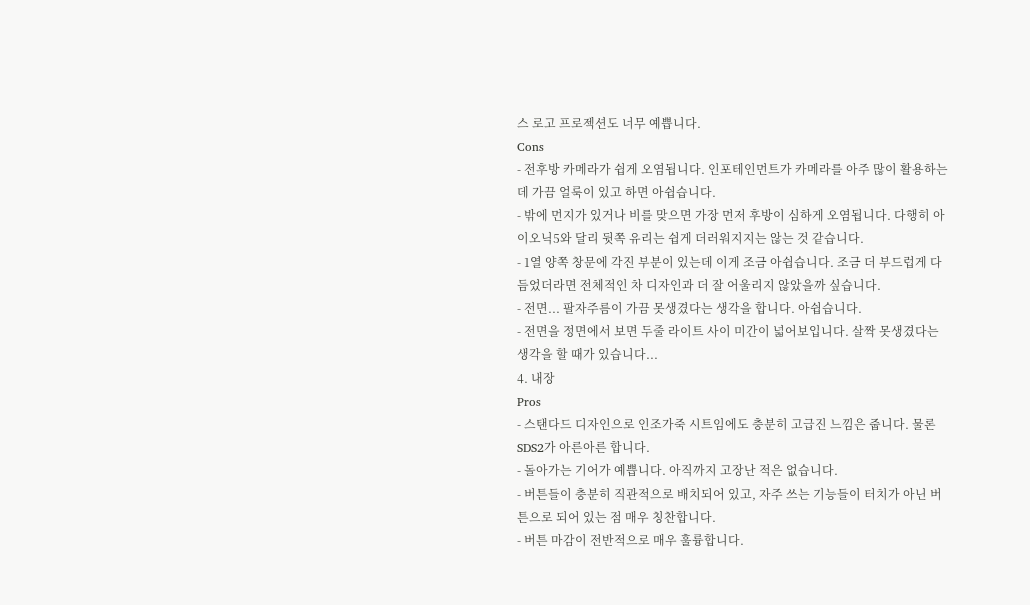스 로고 프로젝션도 너무 예쁩니다.
Cons
- 전후방 카메라가 쉽게 오염됩니다. 인포테인먼트가 카메라를 아주 많이 활용하는데 가끔 얼룩이 있고 하면 아쉽습니다.
- 밖에 먼지가 있거나 비를 맞으면 가장 먼저 후방이 심하게 오염됩니다. 다행히 아이오닉5와 달리 뒷쪽 유리는 쉽게 더러워지지는 않는 것 같습니다.
- 1열 양쪽 창문에 각진 부분이 있는데 이게 조금 아쉽습니다. 조금 더 부드럽게 다듬었더라면 전체적인 차 디자인과 더 잘 어울리지 않았을까 싶습니다.
- 전면... 팔자주름이 가끔 못생겼다는 생각을 합니다. 아쉽습니다.
- 전면을 정면에서 보면 두줄 라이트 사이 미간이 넓어보입니다. 살짝 못생겼다는 생각을 할 때가 있습니다...
4. 내장
Pros
- 스탠다드 디자인으로 인조가죽 시트임에도 충분히 고급진 느낌은 줍니다. 물론 SDS2가 아른아른 합니다.
- 돌아가는 기어가 예쁩니다. 아직까지 고장난 적은 없습니다.
- 버튼들이 충분히 직관적으로 배치되어 있고, 자주 쓰는 기능들이 터치가 아닌 버튼으로 되어 있는 점 매우 칭찬합니다.
- 버튼 마감이 전반적으로 매우 훌륭합니다.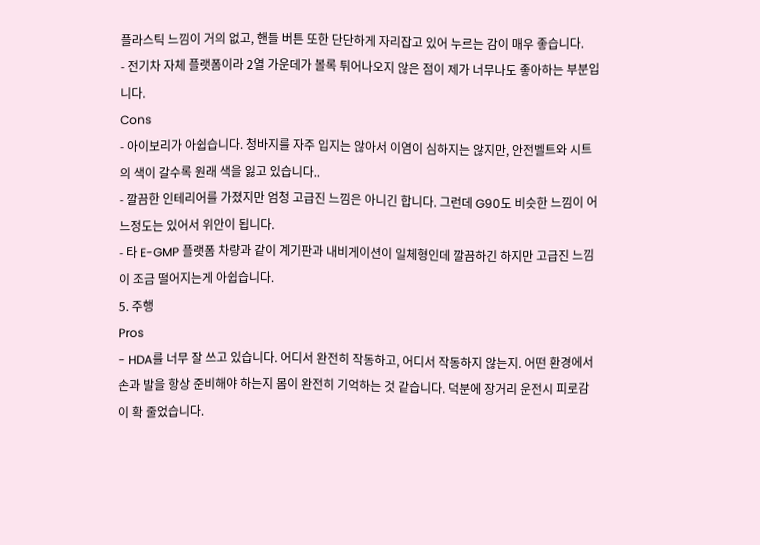플라스틱 느낌이 거의 없고, 핸들 버튼 또한 단단하게 자리잡고 있어 누르는 감이 매우 좋습니다.
- 전기차 자체 플랫폼이라 2열 가운데가 볼록 튀어나오지 않은 점이 제가 너무나도 좋아하는 부분입니다.
Cons
- 아이보리가 아쉽습니다. 청바지를 자주 입지는 않아서 이염이 심하지는 않지만, 안전벨트와 시트의 색이 갈수록 원래 색을 잃고 있습니다..
- 깔끔한 인테리어를 가졌지만 엄청 고급진 느낌은 아니긴 합니다. 그런데 G90도 비슷한 느낌이 어느정도는 있어서 위안이 됩니다.
- 타 E-GMP 플랫폼 차량과 같이 계기판과 내비게이션이 일체형인데 깔끔하긴 하지만 고급진 느낌이 조금 떨어지는게 아쉽습니다.
5. 주행
Pros
- HDA를 너무 잘 쓰고 있습니다. 어디서 완전히 작동하고, 어디서 작동하지 않는지. 어떤 환경에서 손과 발을 항상 준비해야 하는지 몸이 완전히 기억하는 것 같습니다. 덕분에 장거리 운전시 피로감이 확 줄었습니다.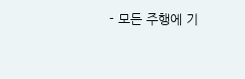- 모든 주행에 기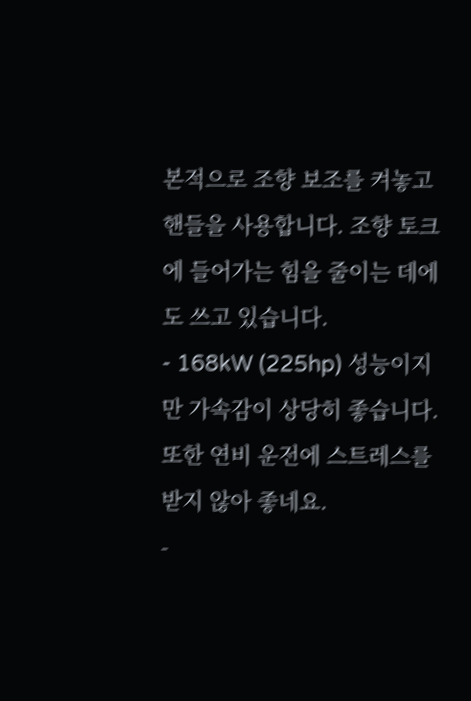본적으로 조향 보조를 켜놓고 핸들을 사용합니다. 조향 토크에 들어가는 힘을 줄이는 데에도 쓰고 있습니다.
- 168kW (225hp) 성능이지만 가속감이 상당히 좋습니다. 또한 연비 운전에 스트레스를 받지 않아 좋네요.
-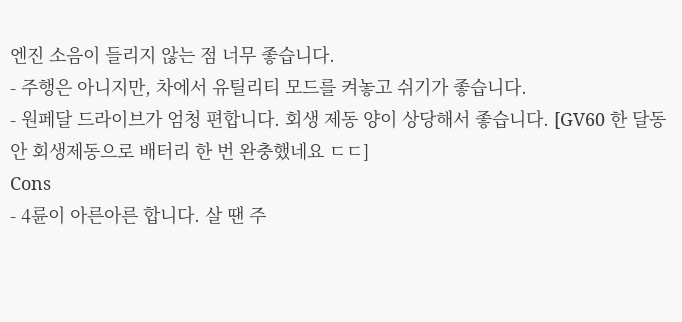엔진 소음이 들리지 않는 점 너무 좋습니다.
- 주행은 아니지만, 차에서 유틸리티 모드를 켜놓고 쉬기가 좋습니다.
- 원페달 드라이브가 엄청 편합니다. 회생 제동 양이 상당해서 좋습니다. [GV60 한 달동안 회생제동으로 배터리 한 번 완충했네요 ㄷㄷ]
Cons
- 4륜이 아른아른 합니다. 살 땐 주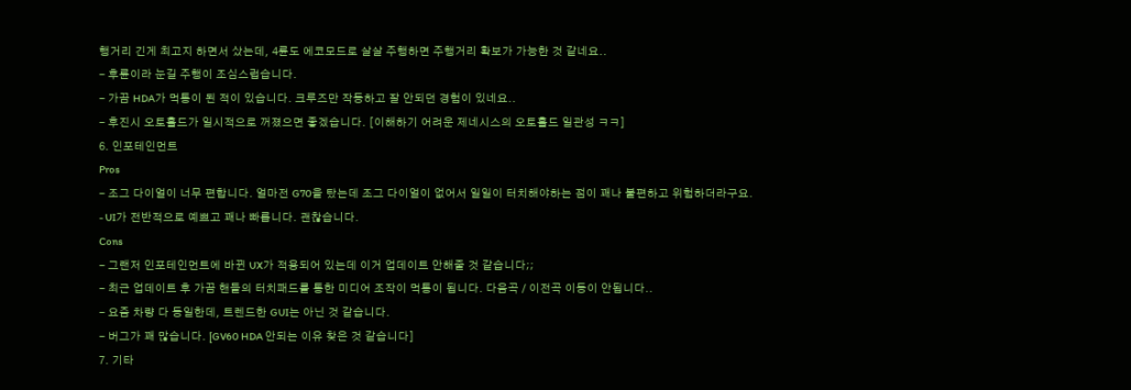행거리 긴게 최고지 하면서 샀는데, 4륜도 에코모드로 살살 주행하면 주행거리 확보가 가능한 것 같네요..
- 후륜이라 눈길 주행이 조심스럽습니다.
- 가끔 HDA가 먹통이 된 적이 있습니다. 크루즈만 작동하고 잘 안되던 경험이 있네요..
- 후진시 오토홀드가 일시적으로 꺼졌으면 좋겠습니다. [이해하기 어려운 제네시스의 오토홀드 일관성 ㅋㅋ]
6. 인포테인먼트
Pros
- 조그 다이얼이 너무 편합니다. 얼마전 G70을 탔는데 조그 다이얼이 없어서 일일이 터치해야하는 점이 꽤나 불편하고 위험하더라구요.
- UI가 전반적으로 예쁘고 꽤나 빠릅니다. 괜찮습니다.
Cons
- 그랜저 인포테인먼트에 바뀐 UX가 적용되어 있는데 이거 업데이트 안해줄 것 같습니다;;
- 최근 업데이트 후 가끔 핸들의 터치패드를 통한 미디어 조작이 먹통이 됩니다. 다음곡 / 이전곡 이동이 안됩니다..
- 요즘 차량 다 동일한데, 트렌드한 GUI는 아닌 것 같습니다.
- 버그가 꽤 많습니다. [GV60 HDA 안되는 이유 찾은 것 같습니다]
7. 기타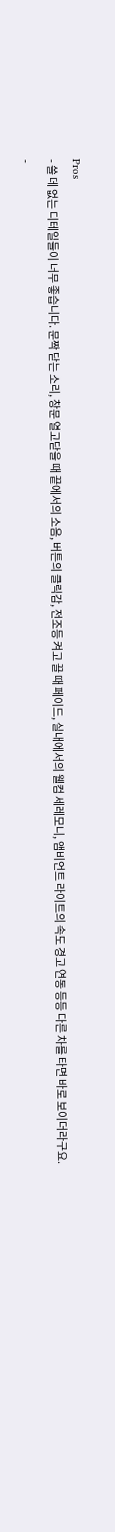Pros
- 쓸 데 없는 디테일들이 너무 좋습니다. 문짝 닫는 소리, 창문 열고닫을 때 끝에서의 소음, 버튼의 클릭감, 전조등 켜고 끌 때 페이드, 실내에서의 웰컴 세레모니, 앰비언트 라이트의 속도 경고 연동 등등 다른 차를 타면 바로 보이더라구요.
-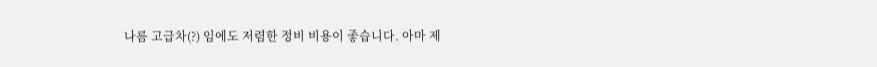나름 고급차(?) 임에도 저렴한 정비 비용이 좋습니다. 아마 제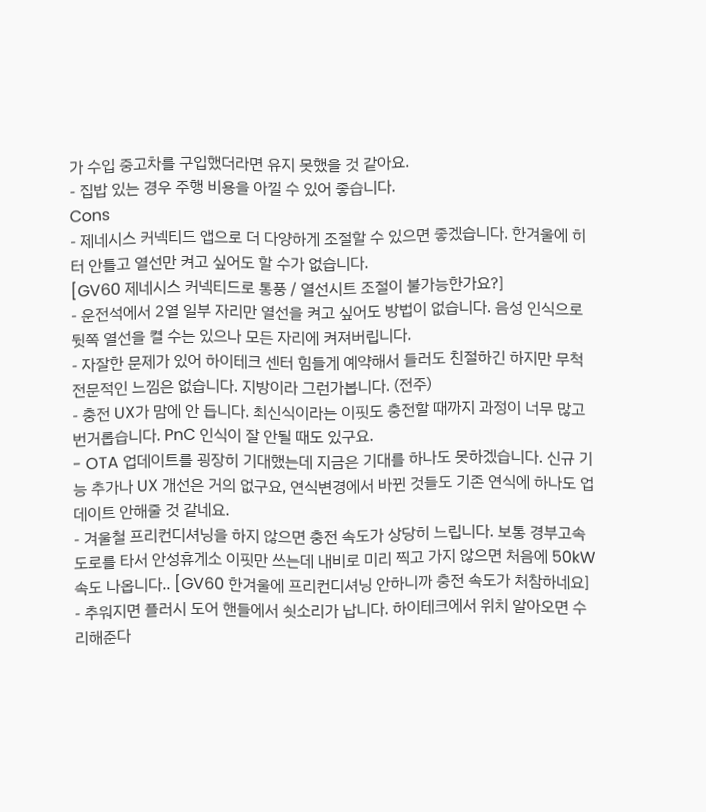가 수입 중고차를 구입했더라면 유지 못했을 것 같아요.
- 집밥 있는 경우 주행 비용을 아낄 수 있어 좋습니다.
Cons
- 제네시스 커넥티드 앱으로 더 다양하게 조절할 수 있으면 좋겠습니다. 한겨울에 히터 안틀고 열선만 켜고 싶어도 할 수가 없습니다.
[GV60 제네시스 커넥티드로 통풍 / 열선시트 조절이 불가능한가요?]
- 운전석에서 2열 일부 자리만 열선을 켜고 싶어도 방법이 없습니다. 음성 인식으로 뒷쪽 열선을 켤 수는 있으나 모든 자리에 켜져버립니다.
- 자잘한 문제가 있어 하이테크 센터 힘들게 예약해서 들러도 친절하긴 하지만 무척 전문적인 느낌은 없습니다. 지방이라 그런가봅니다. (전주)
- 충전 UX가 맘에 안 듭니다. 최신식이라는 이핏도 충전할 때까지 과정이 너무 많고 번거롭습니다. PnC 인식이 잘 안될 때도 있구요.
- OTA 업데이트를 굉장히 기대했는데 지금은 기대를 하나도 못하겠습니다. 신규 기능 추가나 UX 개선은 거의 없구요, 연식변경에서 바뀐 것들도 기존 연식에 하나도 업데이트 안해줄 것 같네요.
- 겨울철 프리컨디셔닝을 하지 않으면 충전 속도가 상당히 느립니다. 보통 경부고속도로를 타서 안성휴게소 이핏만 쓰는데 내비로 미리 찍고 가지 않으면 처음에 50kW 속도 나옵니다.. [GV60 한겨울에 프리컨디셔닝 안하니까 충전 속도가 처참하네요]
- 추워지면 플러시 도어 핸들에서 쇳소리가 납니다. 하이테크에서 위치 알아오면 수리해준다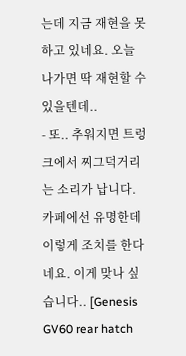는데 지금 재현을 못하고 있네요. 오늘 나가면 딱 재현할 수 있을텐데..
- 또.. 추워지면 트렁크에서 찌그덕거리는 소리가 납니다. 카페에선 유명한데 이렇게 조치를 한다네요. 이게 맞나 싶습니다.. [Genesis GV60 rear hatch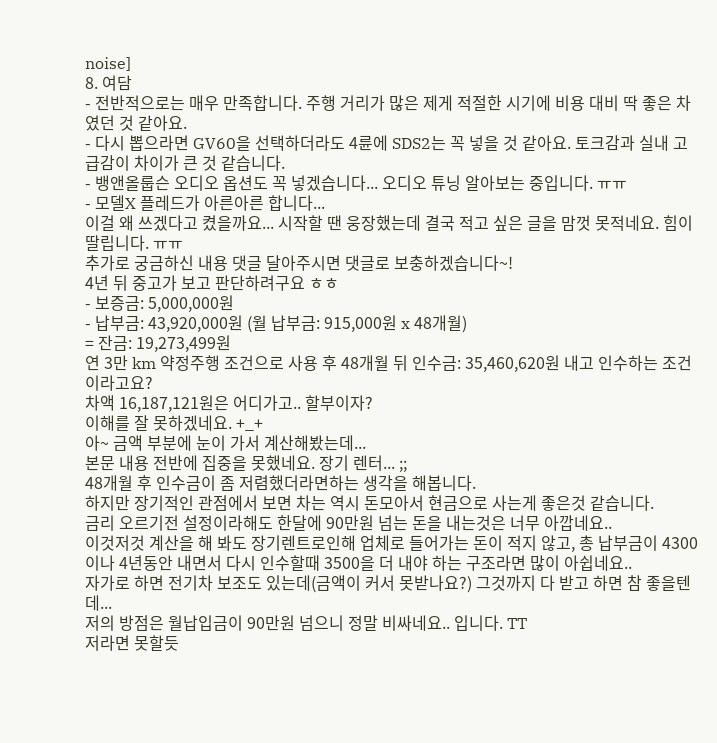noise]
8. 여담
- 전반적으로는 매우 만족합니다. 주행 거리가 많은 제게 적절한 시기에 비용 대비 딱 좋은 차였던 것 같아요.
- 다시 뽑으라면 GV60을 선택하더라도 4륜에 SDS2는 꼭 넣을 것 같아요. 토크감과 실내 고급감이 차이가 큰 것 같습니다.
- 뱅앤올룹슨 오디오 옵션도 꼭 넣겠습니다... 오디오 튜닝 알아보는 중입니다. ㅠㅠ
- 모델X 플레드가 아른아른 합니다...
이걸 왜 쓰겠다고 켰을까요... 시작할 땐 웅장했는데 결국 적고 싶은 글을 맘껏 못적네요. 힘이 딸립니다. ㅠㅠ
추가로 궁금하신 내용 댓글 달아주시면 댓글로 보충하겠습니다~!
4년 뒤 중고가 보고 판단하려구요 ㅎㅎ
- 보증금: 5,000,000원
- 납부금: 43,920,000원 (월 납부금: 915,000원 x 48개월)
= 잔금: 19,273,499원
연 3만 km 약정주행 조건으로 사용 후 48개월 뒤 인수금: 35,460,620원 내고 인수하는 조건이라고요?
차액 16,187,121원은 어디가고.. 할부이자?
이해를 잘 못하겠네요. +_+
아~ 금액 부분에 눈이 가서 계산해봤는데...
본문 내용 전반에 집중을 못했네요. 장기 렌터... ;;
48개월 후 인수금이 좀 저렴했더라면하는 생각을 해봅니다.
하지만 장기적인 관점에서 보면 차는 역시 돈모아서 현금으로 사는게 좋은것 같습니다.
금리 오르기전 설정이라해도 한달에 90만원 넘는 돈을 내는것은 너무 아깝네요..
이것저것 계산을 해 봐도 장기렌트로인해 업체로 들어가는 돈이 적지 않고, 총 납부금이 4300이나 4년동안 내면서 다시 인수할때 3500을 더 내야 하는 구조라면 많이 아쉽네요..
자가로 하면 전기차 보조도 있는데(금액이 커서 못받나요?) 그것까지 다 받고 하면 참 좋을텐데...
저의 방점은 월납입금이 90만원 넘으니 정말 비싸네요.. 입니다. TT
저라면 못할듯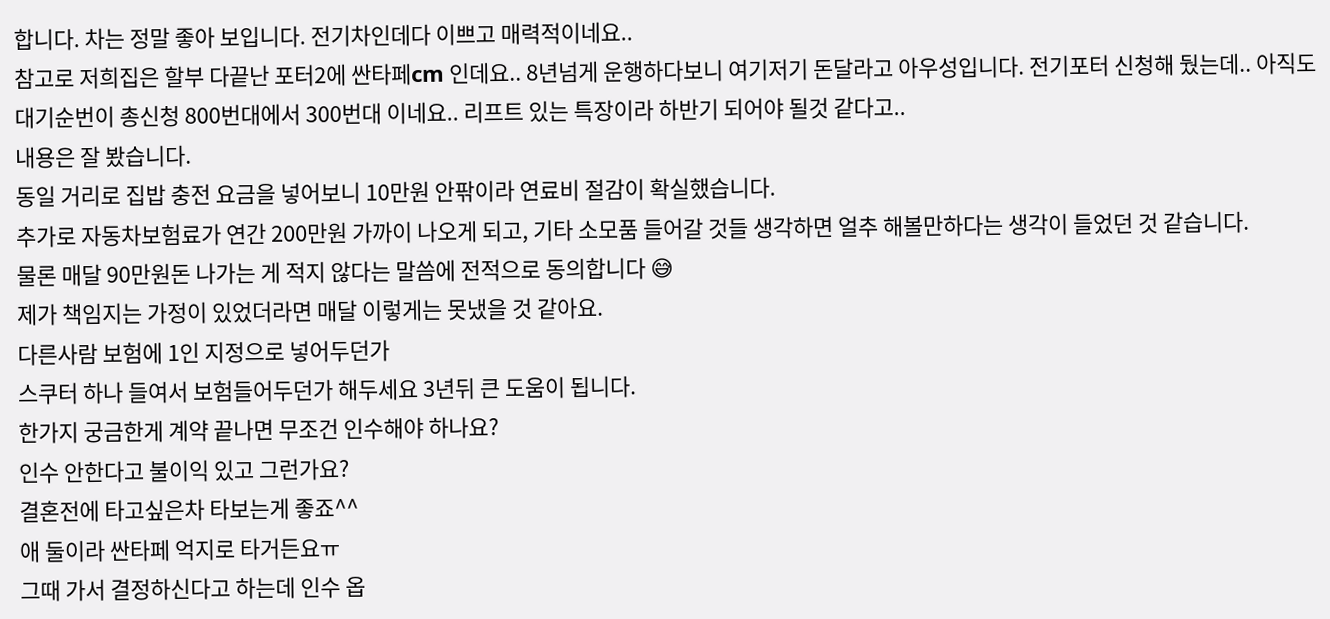합니다. 차는 정말 좋아 보입니다. 전기차인데다 이쁘고 매력적이네요..
참고로 저희집은 할부 다끝난 포터2에 싼타페cm 인데요.. 8년넘게 운행하다보니 여기저기 돈달라고 아우성입니다. 전기포터 신청해 뒀는데.. 아직도 대기순번이 총신청 800번대에서 300번대 이네요.. 리프트 있는 특장이라 하반기 되어야 될것 같다고..
내용은 잘 봤습니다.
동일 거리로 집밥 충전 요금을 넣어보니 10만원 안팎이라 연료비 절감이 확실했습니다.
추가로 자동차보험료가 연간 200만원 가까이 나오게 되고, 기타 소모품 들어갈 것들 생각하면 얼추 해볼만하다는 생각이 들었던 것 같습니다.
물론 매달 90만원돈 나가는 게 적지 않다는 말씀에 전적으로 동의합니다 😅
제가 책임지는 가정이 있었더라면 매달 이렇게는 못냈을 것 같아요.
다른사람 보험에 1인 지정으로 넣어두던가
스쿠터 하나 들여서 보험들어두던가 해두세요 3년뒤 큰 도움이 됩니다.
한가지 궁금한게 계약 끝나면 무조건 인수해야 하나요?
인수 안한다고 불이익 있고 그런가요?
결혼전에 타고싶은차 타보는게 좋죠^^
애 둘이라 싼타페 억지로 타거든요ㅠ
그때 가서 결정하신다고 하는데 인수 옵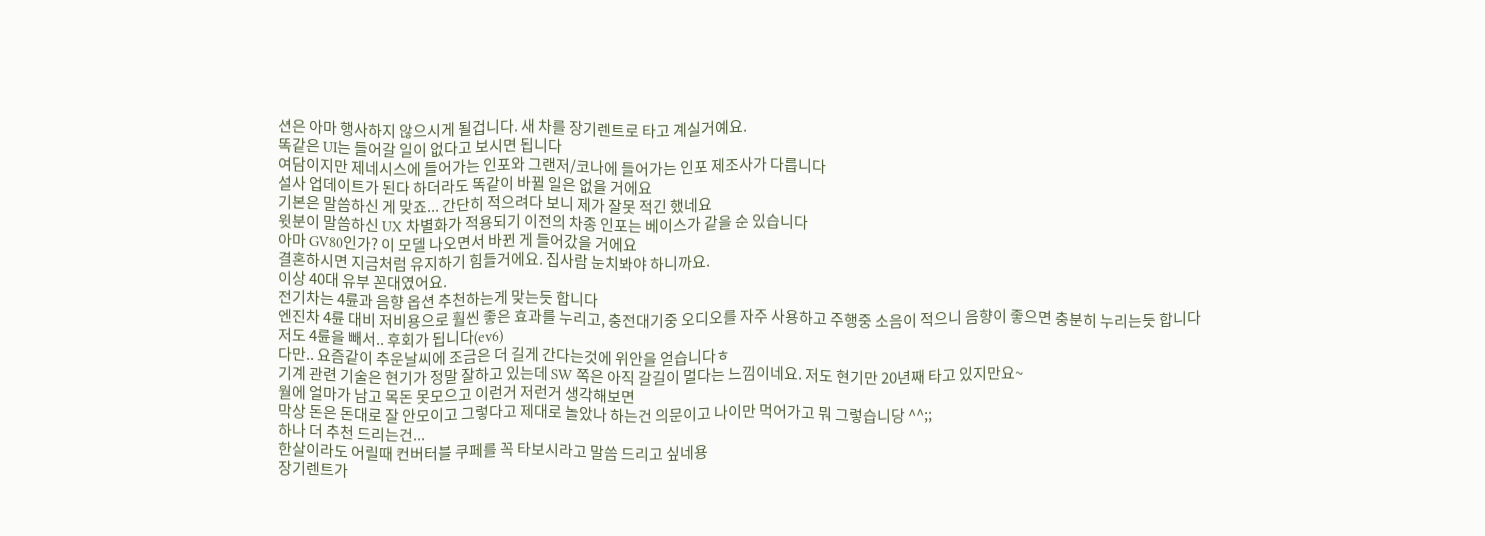션은 아마 행사하지 않으시게 될겁니다. 새 차를 장기렌트로 타고 계실거예요.
똑같은 UI는 들어갈 일이 없다고 보시면 됩니다
여담이지만 제네시스에 들어가는 인포와 그랜저/코나에 들어가는 인포 제조사가 다릅니다
설사 업데이트가 된다 하더라도 똑같이 바뀔 일은 없을 거에요
기본은 말씀하신 게 맞죠... 간단히 적으려다 보니 제가 잘못 적긴 했네요
윗분이 말씀하신 UX 차별화가 적용되기 이전의 차종 인포는 베이스가 같을 순 있습니다
아마 GV80인가? 이 모델 나오면서 바뀐 게 들어갔을 거에요
결혼하시면 지금처럼 유지하기 힘들거에요. 집사람 눈치봐야 하니까요.
이상 40대 유부 꼰대였어요.
전기차는 4륜과 음향 옵션 추천하는게 맞는듯 합니다
엔진차 4륜 대비 저비용으로 훨씬 좋은 효과를 누리고, 충전대기중 오디오를 자주 사용하고 주행중 소음이 적으니 음향이 좋으면 충분히 누리는듯 합니다
저도 4륜을 빼서.. 후회가 됩니다(ev6)
다만.. 요즘같이 추운날씨에 조금은 더 길게 간다는것에 위안을 얻습니다ㅎ
기계 관련 기술은 현기가 정말 잘하고 있는데 SW 쪽은 아직 갈길이 멀다는 느낌이네요. 저도 현기만 20년째 타고 있지만요~
월에 얼마가 남고 목돈 못모으고 이런거 저런거 생각해보면
막상 돈은 돈대로 잘 안모이고 그렇다고 제대로 놀았나 하는건 의문이고 나이만 먹어가고 뭐 그렇습니당 ^^;;
하나 더 추천 드리는건...
한살이라도 어릴때 컨버터블 쿠페를 꼭 타보시라고 말씀 드리고 싶네용
장기렌트가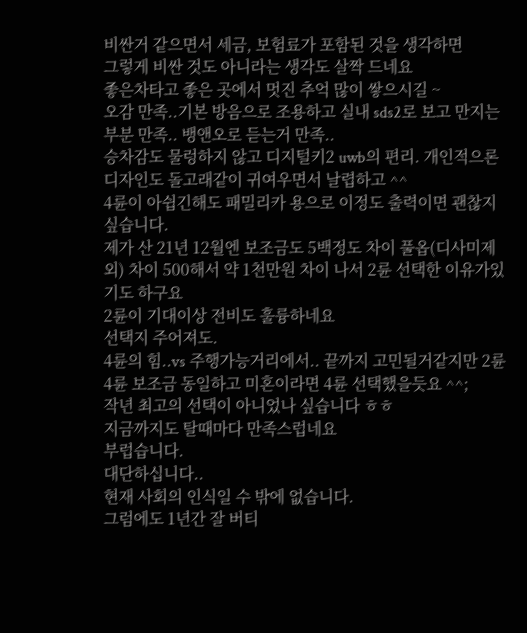비싼거 같으면서 세금, 보험료가 포함된 것을 생각하면
그렇게 비싼 것도 아니라는 생각도 살짝 드네요
좋은차타고 좋은 곳에서 멋진 추억 많이 쌓으시길 ~
오감 만족..기본 방음으로 조용하고 실내 sds2로 보고 만지는 부분 만족.. 뱅앤오로 듣는거 만족..
승차감도 물렁하지 않고 디지털키2 uwb의 편리. 개인적으론 디자인도 돌고래같이 귀여우면서 날렵하고 ^^
4륜이 아쉽긴해도 패밀리카 용으로 이정도 출력이면 괜찮지 싶습니다.
제가 산 21년 12월엔 보조금도 5백정도 차이 풀옵(디사미제외) 차이 500해서 약 1천만원 차이 나서 2륜 선택한 이유가있기도 하구요
2륜이 기대이상 전비도 훌륭하네요
선택지 주어져도.
4륜의 힘..vs 주행가능거리에서.. 끝까지 고민될거같지만 2륜 4륜 보조금 동일하고 미혼이라면 4륜 선택했을듯요 ^^;
작년 최고의 선택이 아니었나 싶습니다 ㅎㅎ
지금까지도 탈때마다 만족스럽네요
부럽습니다.
대단하십니다..
현재 사회의 인식일 수 밖에 없습니다.
그럼에도 1년간 잘 버티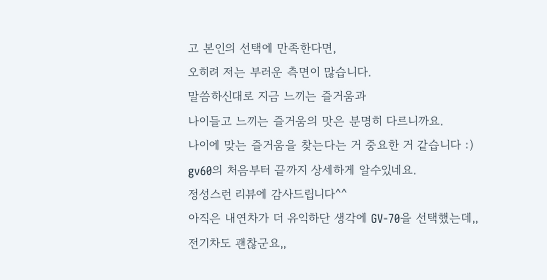고 본인의 선택에 만족한다면,
오히려 저는 부러운 측면이 많습니다.
말씀하신대로 지금 느끼는 즐거움과
나이들고 느끼는 즐거움의 맛은 분명히 다르니까요.
나이에 맞는 즐거움을 찾는다는 거 중요한 거 같습니다 :)
gv60의 처음부터 끝까지 상세하게 알수있네요.
정성스런 리뷰에 감사드립니다^^
아직은 내연차가 더 유익하단 생각에 GV-70을 선택했는데,,
전기차도 괜찮군요,,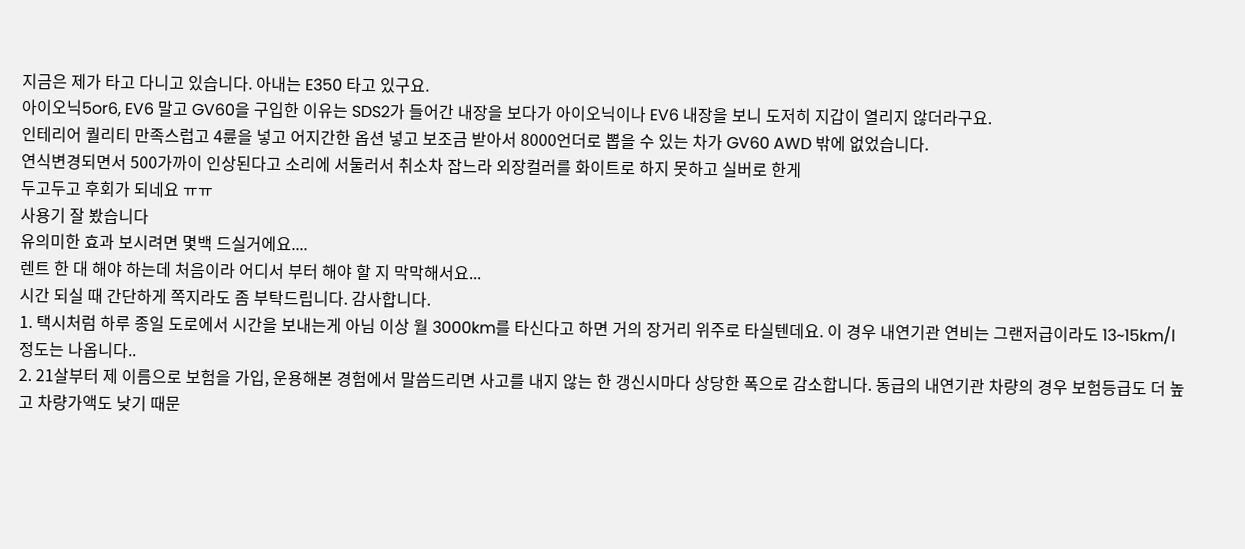지금은 제가 타고 다니고 있습니다. 아내는 E350 타고 있구요.
아이오닉5or6, EV6 말고 GV60을 구입한 이유는 SDS2가 들어간 내장을 보다가 아이오닉이나 EV6 내장을 보니 도저히 지갑이 열리지 않더라구요.
인테리어 퀄리티 만족스럽고 4륜을 넣고 어지간한 옵션 넣고 보조금 받아서 8000언더로 뽑을 수 있는 차가 GV60 AWD 밖에 없었습니다.
연식변경되면서 500가까이 인상된다고 소리에 서둘러서 취소차 잡느라 외장컬러를 화이트로 하지 못하고 실버로 한게
두고두고 후회가 되네요 ㅠㅠ
사용기 잘 봤습니다
유의미한 효과 보시려면 몇백 드실거에요....
렌트 한 대 해야 하는데 처음이라 어디서 부터 해야 할 지 막막해서요...
시간 되실 때 간단하게 쪽지라도 좀 부탁드립니다. 감사합니다.
1. 택시처럼 하루 종일 도로에서 시간을 보내는게 아님 이상 월 3000km를 타신다고 하면 거의 장거리 위주로 타실텐데요. 이 경우 내연기관 연비는 그랜저급이라도 13~15km/l정도는 나옵니다..
2. 21살부터 제 이름으로 보험을 가입, 운용해본 경험에서 말씀드리면 사고를 내지 않는 한 갱신시마다 상당한 폭으로 감소합니다. 동급의 내연기관 차량의 경우 보험등급도 더 높고 차량가액도 낮기 때문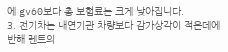에 gv60보다 총 보험료는 크게 낮아집니다.
3. 전기차는 내연기관 차량보다 감가상각이 적은데에 반해 렌트의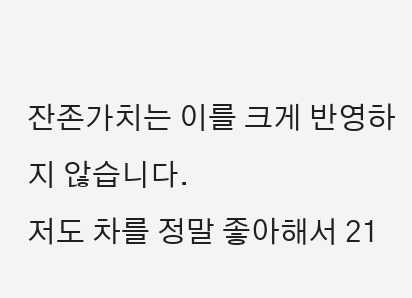잔존가치는 이를 크게 반영하지 않습니다.
저도 차를 정말 좋아해서 21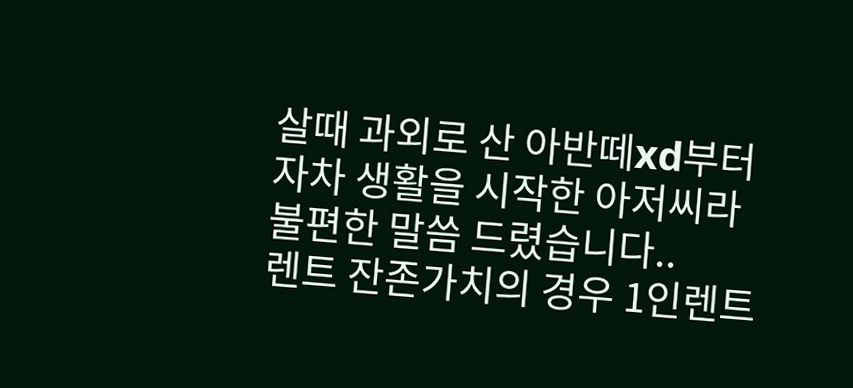살때 과외로 산 아반떼xd부터 자차 생활을 시작한 아저씨라 불편한 말씀 드렸습니다..
렌트 잔존가치의 경우 1인렌트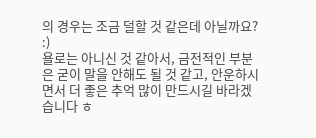의 경우는 조금 덜할 것 같은데 아닐까요? :)
욜로는 아니신 것 같아서, 금전적인 부분은 굳이 말을 안해도 될 것 같고, 안운하시면서 더 좋은 추억 많이 만드시길 바라겠습니다 ㅎ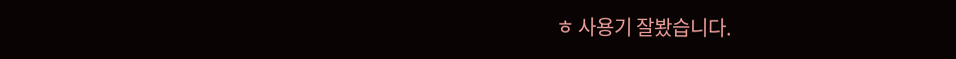ㅎ 사용기 잘봤습니다.